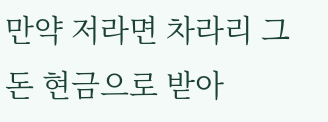만약 저라면 차라리 그 돈 현금으로 받아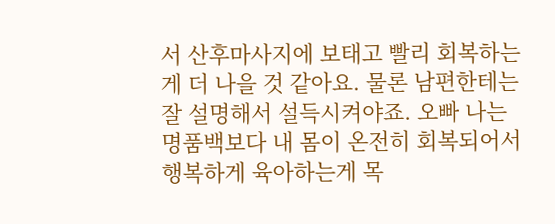서 산후마사지에 보태고 빨리 회복하는게 더 나을 것 같아요. 물론 남편한테는 잘 설명해서 설득시켜야죠. 오빠 나는 명품백보다 내 몸이 온전히 회복되어서 행복하게 육아하는게 목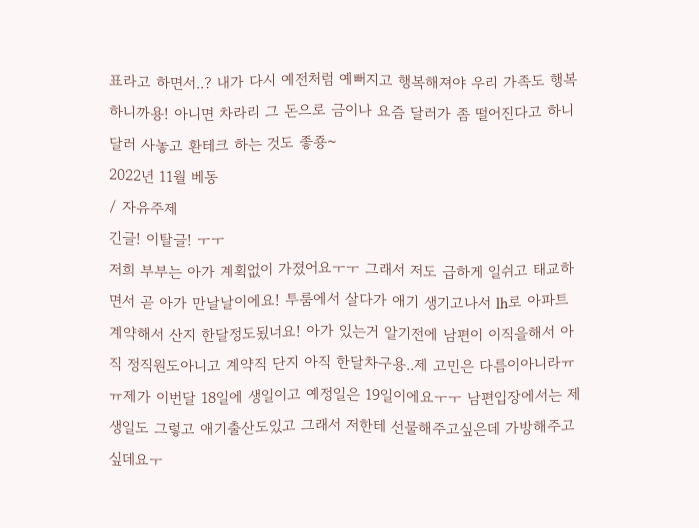표라고 하면서..? 내가 다시 예전처럼 예뻐지고 행복해져야 우리 가족도 행복하니까용! 아니면 차라리 그 돈으로 금이나 요즘 달러가 좀 떨어진다고 하니 달러 사놓고 환테크 하는 것도 좋죵~
2022년 11월 베동
/ 자유주제
긴글! 이탈글! ㅜㅜ
저희 부부는 아가 계획없이 가졌어요ㅜㅜ 그래서 저도 급하게 일쉬고 태교하면서 곧 아가 만날날이에요! 투룸에서 살다가 애기 생기고나서 lh로 아파트 계약해서 산지 한달정도됬너요! 아가 있는거 알기전에 남편이 이직을해서 아직 정직원도아니고 계약직 단지 아직 한달차구용..제 고민은 다름이아니라ㅠㅠ제가 이번달 18일에 생일이고 예정일은 19일이에요ㅜㅜ 남편입장에서는 제 생일도 그렇고 애기출산도있고 그래서 저한테 선물해주고싶은데 가방해주고싶데요ㅜ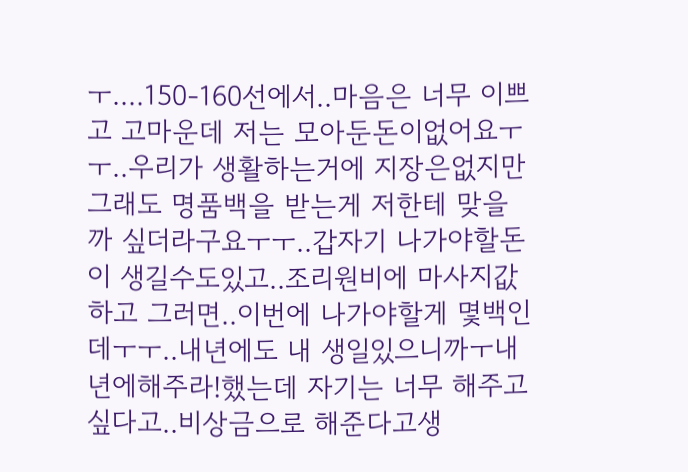ㅜ....150-160선에서..마음은 너무 이쁘고 고마운데 저는 모아둔돈이없어요ㅜㅜ..우리가 생활하는거에 지장은없지만 그래도 명품백을 받는게 저한테 맞을까 싶더라구요ㅜㅜ..갑자기 나가야할돈이 생길수도있고..조리원비에 마사지값 하고 그러면..이번에 나가야할게 몇백인데ㅜㅜ..내년에도 내 생일있으니까ㅜ내년에해주라!했는데 자기는 너무 해주고싶다고..비상금으로 해준다고생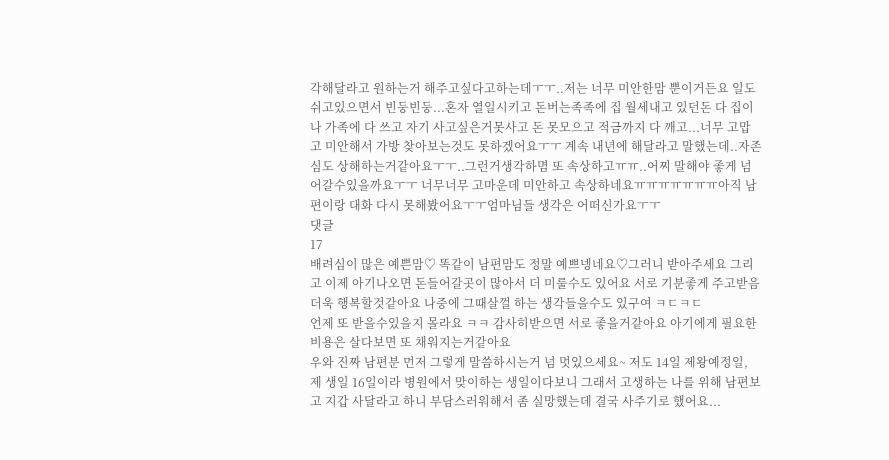각해달라고 원하는거 해주고싶다고하는데ㅜㅜ..저는 너무 미안한맘 뿐이거든요 일도 쉬고있으면서 빈둥빈둥...혼자 열일시키고 돈버는족족에 집 월세내고 있던돈 다 집이나 가족에 다 쓰고 자기 사고싶은거못사고 돈 못모으고 적금까지 다 깨고...너무 고맙고 미안해서 가방 찾아보는것도 못하겠어요ㅜㅜ 계속 내년에 해달라고 말했는데..자존심도 상해하는거같아요ㅜㅜ..그런거생각하몀 또 속상하고ㅠㅠ..어찌 말해야 좋게 넘어갈수있을까요ㅜㅜ 너무너무 고마운데 미안하고 속상하네요ㅠㅠㅠㅠㅠㅠㅠ아직 남편이랑 대화 다시 못해봤어요ㅜㅜ엄마님들 생각은 어떠신가요ㅜㅜ
댓글
17
배려심이 많은 예쁜맘♡ 똑같이 남편맘도 정말 예쁘넹네요♡그러니 받아주세요 그리고 이제 아기나오면 돈들어갈곳이 많아서 더 미룰수도 있어요 서로 기분좋게 주고받음 더욱 행복할것같아요 나중에 그때살껄 하는 생각들을수도 있구여 ㅋㄷㅋㄷ
언제 또 받을수있을지 몰라요 ㅋㅋ 감사히받으면 서로 좋을거같아요 아기에게 필요한 비용은 살다보면 또 채워지는거같아요
우와 진짜 남편분 먼저 그렇게 말씀하시는거 넘 멋있으세요~ 저도 14일 제왕예정일, 제 생일 16일이라 병원에서 맞이하는 생일이다보니 그래서 고생하는 나를 위해 남편보고 지갑 사달라고 하니 부담스러워해서 좀 실망했는데 결국 사주기로 했어요...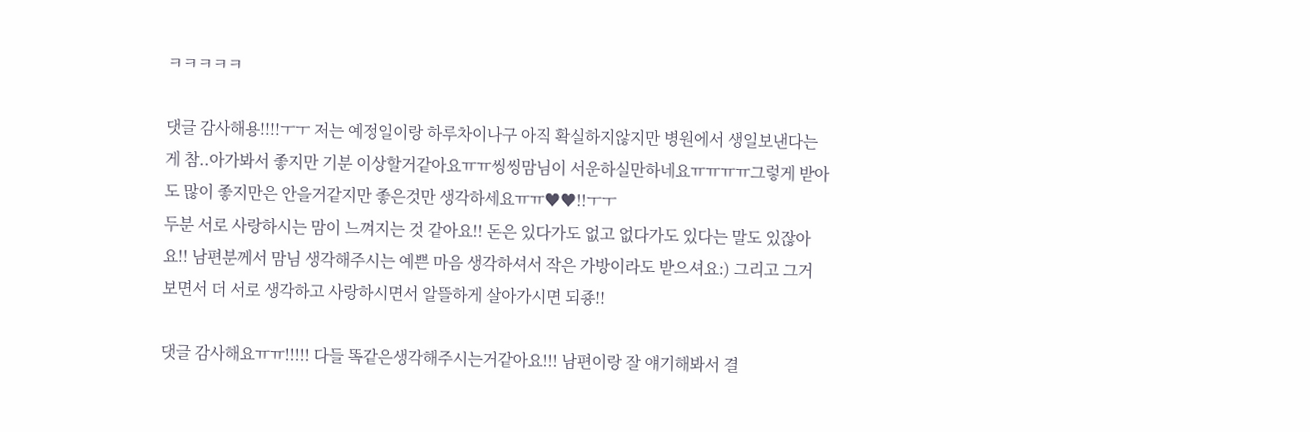ㅋㅋㅋㅋㅋ

댓글 감사해용!!!!ㅜㅜ 저는 예정일이랑 하루차이나구 아직 확실하지않지만 병원에서 생일보낸다는게 참..아가봐서 좋지만 기분 이상할거같아요ㅠㅠ씽씽맘님이 서운하실만하네요ㅠㅠㅠㅠ그렇게 받아도 많이 좋지만은 안을거같지만 좋은것만 생각하세요ㅠㅠ♥♥!!ㅜㅜ
두분 서로 사랑하시는 맘이 느껴지는 것 같아요!! 돈은 있다가도 없고 없다가도 있다는 말도 있잖아요!! 남편분께서 맘님 생각해주시는 예쁜 마음 생각하셔서 작은 가방이라도 받으셔요:) 그리고 그거 보면서 더 서로 생각하고 사랑하시면서 알뜰하게 살아가시면 되죵!!

댓글 감사해요ㅠㅠ!!!!! 다들 똑같은생각해주시는거같아요!!! 남편이랑 잘 얘기해봐서 결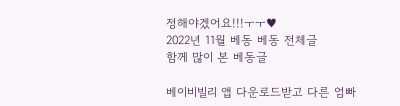정해야겠어요!!!ㅜㅜ♥
2022년 11월 베동 베동 전체글
함께 많이 본 베동글

베이비빌리 앱 다운로드받고 다른 엄빠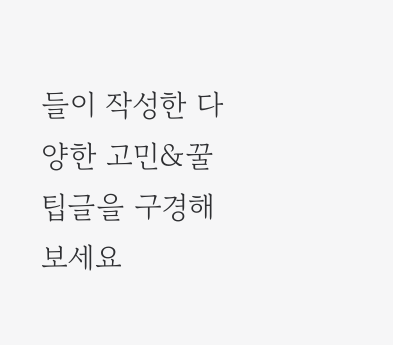들이 작성한 다양한 고민&꿀팁글을 구경해보세요